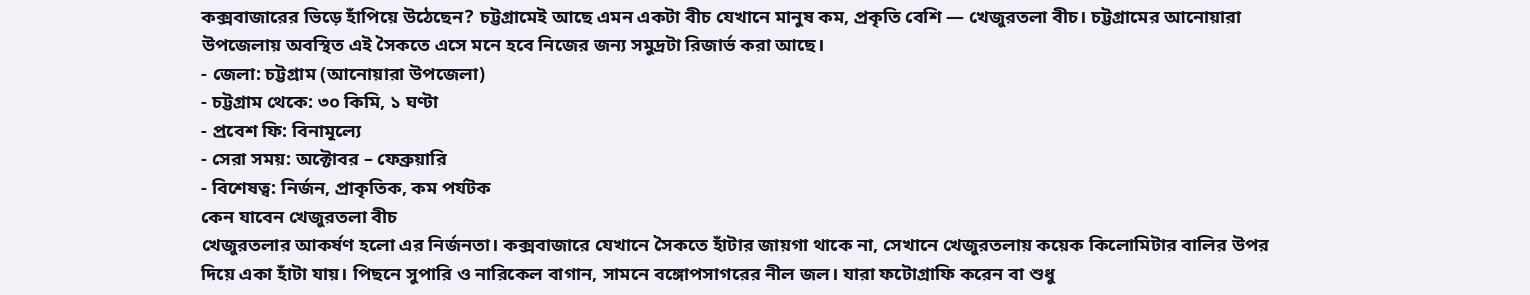কক্সবাজারের ভিড়ে হাঁপিয়ে উঠেছেন? চট্টগ্রামেই আছে এমন একটা বীচ যেখানে মানুষ কম, প্রকৃতি বেশি — খেজুরতলা বীচ। চট্টগ্রামের আনোয়ারা উপজেলায় অবস্থিত এই সৈকতে এসে মনে হবে নিজের জন্য সমুদ্রটা রিজার্ভ করা আছে।
- জেলা: চট্টগ্রাম (আনোয়ারা উপজেলা)
- চট্টগ্রাম থেকে: ৩০ কিমি, ১ ঘণ্টা
- প্রবেশ ফি: বিনামূল্যে
- সেরা সময়: অক্টোবর – ফেব্রুয়ারি
- বিশেষত্ব: নির্জন, প্রাকৃতিক, কম পর্যটক
কেন যাবেন খেজুরতলা বীচ
খেজুরতলার আকর্ষণ হলো এর নির্জনতা। কক্সবাজারে যেখানে সৈকতে হাঁটার জায়গা থাকে না, সেখানে খেজুরতলায় কয়েক কিলোমিটার বালির উপর দিয়ে একা হাঁটা যায়। পিছনে সুপারি ও নারিকেল বাগান, সামনে বঙ্গোপসাগরের নীল জল। যারা ফটোগ্রাফি করেন বা শুধু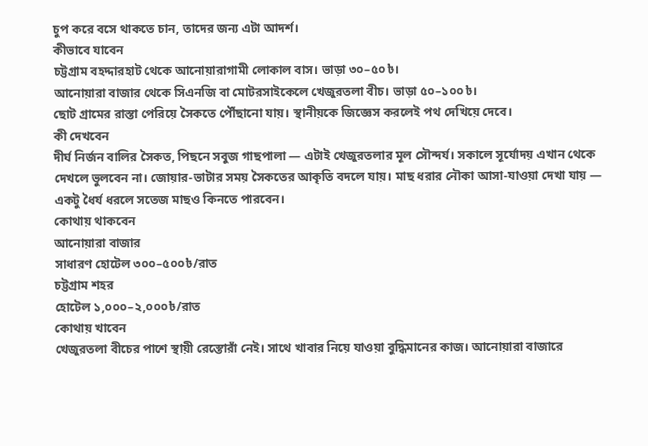চুপ করে বসে থাকতে চান, তাদের জন্য এটা আদর্শ।
কীভাবে যাবেন
চট্টগ্রাম বহদ্দারহাট থেকে আনোয়ারাগামী লোকাল বাস। ভাড়া ৩০–৫০৳।
আনোয়ারা বাজার থেকে সিএনজি বা মোটরসাইকেলে খেজুরতলা বীচ। ভাড়া ৫০–১০০৳।
ছোট গ্রামের রাস্তা পেরিয়ে সৈকতে পৌঁছানো যায়। স্থানীয়কে জিজ্ঞেস করলেই পথ দেখিয়ে দেবে।
কী দেখবেন
দীর্ঘ নির্জন বালির সৈকত, পিছনে সবুজ গাছপালা — এটাই খেজুরতলার মূল সৌন্দর্য। সকালে সূর্যোদয় এখান থেকে দেখলে ভুলবেন না। জোয়ার-ভাটার সময় সৈকতের আকৃতি বদলে যায়। মাছ ধরার নৌকা আসা-যাওয়া দেখা যায় — একটু ধৈর্য ধরলে সতেজ মাছও কিনতে পারবেন।
কোথায় থাকবেন
আনোয়ারা বাজার
সাধারণ হোটেল ৩০০–৫০০৳/রাত
চট্টগ্রাম শহর
হোটেল ১,০০০–২,০০০৳/রাত
কোথায় খাবেন
খেজুরতলা বীচের পাশে স্থায়ী রেস্তোরাঁ নেই। সাথে খাবার নিয়ে যাওয়া বুদ্ধিমানের কাজ। আনোয়ারা বাজারে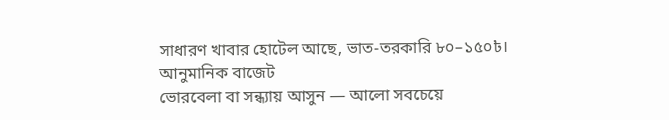সাধারণ খাবার হোটেল আছে, ভাত-তরকারি ৮০–১৫০৳।
আনুমানিক বাজেট
ভোরবেলা বা সন্ধ্যায় আসুন — আলো সবচেয়ে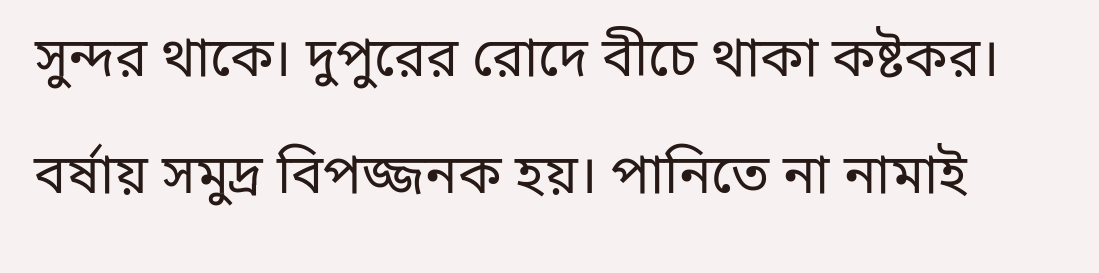সুন্দর থাকে। দুপুরের রোদে বীচে থাকা কষ্টকর।
বর্ষায় সমুদ্র বিপজ্জনক হয়। পানিতে না নামাই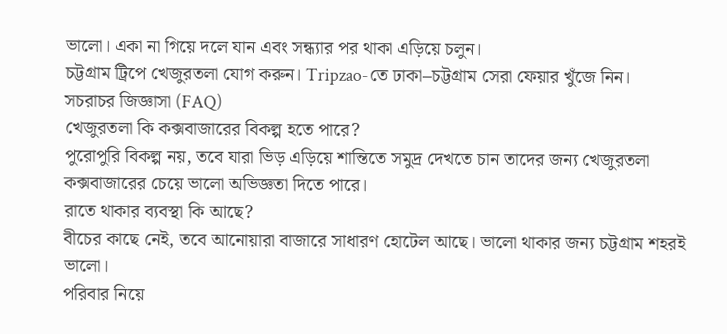ভালো। একা না গিয়ে দলে যান এবং সন্ধ্যার পর থাকা এড়িয়ে চলুন।
চট্টগ্রাম ট্রিপে খেজুরতলা যোগ করুন। Tripzao-তে ঢাকা–চট্টগ্রাম সেরা ফেয়ার খুঁজে নিন।
সচরাচর জিজ্ঞাসা (FAQ)
খেজুরতলা কি কক্সবাজারের বিকল্প হতে পারে?
পুরোপুরি বিকল্প নয়, তবে যারা ভিড় এড়িয়ে শান্তিতে সমুদ্র দেখতে চান তাদের জন্য খেজুরতলা কক্সবাজারের চেয়ে ভালো অভিজ্ঞতা দিতে পারে।
রাতে থাকার ব্যবস্থা কি আছে?
বীচের কাছে নেই, তবে আনোয়ারা বাজারে সাধারণ হোটেল আছে। ভালো থাকার জন্য চট্টগ্রাম শহরই ভালো।
পরিবার নিয়ে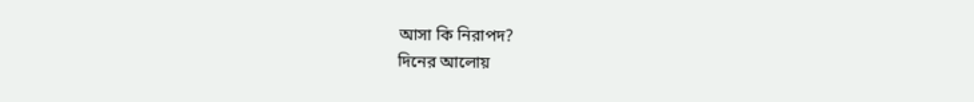আসা কি নিরাপদ?
দিনের আলোয়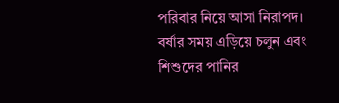পরিবার নিয়ে আসা নিরাপদ। বর্ষার সময় এড়িয়ে চলুন এবং শিশুদের পানির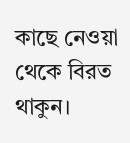কাছে নেওয়া থেকে বিরত থাকুন।